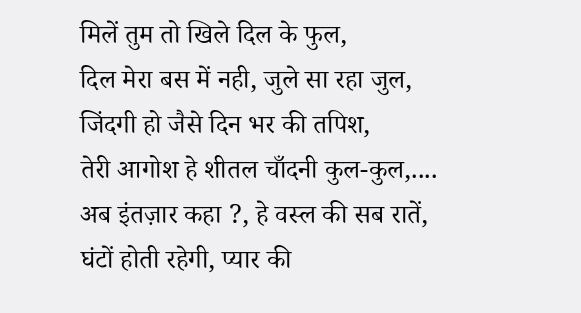मिलें तुम तो खिले दिल के फुल,
दिल मेरा बस में नही, जुले सा रहा जुल,
जिंदगी हो जैसे दिन भर की तपिश,
तेरी आगोश हे शीतल चाँदनी कुल-कुल,....
अब इंतज़ार कहा ?, हे वस्ल की सब रातें,
घंटों होती रहेगी, प्यार की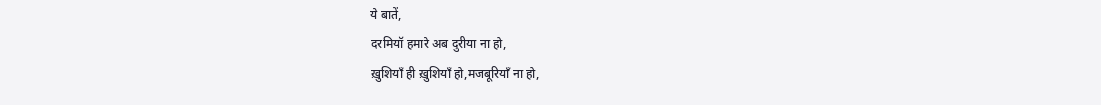ये बातें,
दरमियॉ हमारे अब दुरीया ना हो,
ख़ुशियाँ ही ख़ुशियाँ हो,मजबूरियाँ ना हो,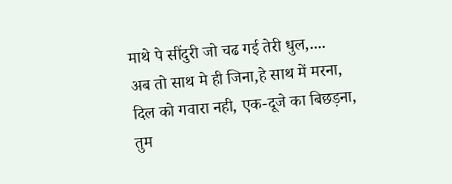माथे पे सींदुरी जो चढ गई तेरी धुल,....
अब तो साथ मे ही जिना,हे साथ में मरना,
दिल को गवारा नही, एक-दूजे का बिछड़ना,
तुम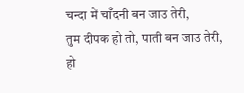चन्दा में चाँदनी बन जाउ तेरी,
तुम दीपक हो तो, पाती बन जाउ तेरी,
हो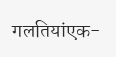गलतियांएक-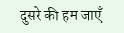दुसरे की हम जाएँ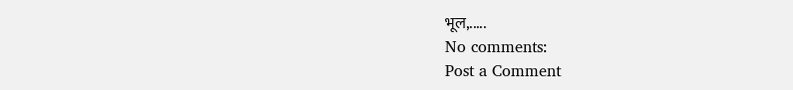भूल,.....
No comments:
Post a Comment